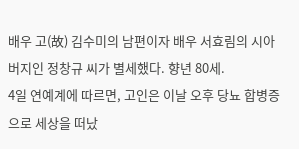배우 고(故) 김수미의 남편이자 배우 서효림의 시아버지인 정창규 씨가 별세했다. 향년 80세.
4일 연예계에 따르면, 고인은 이날 오후 당뇨 합병증으로 세상을 떠났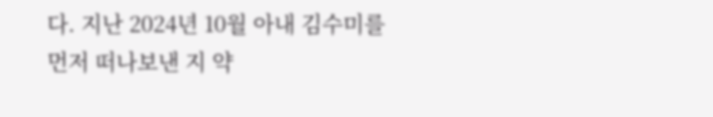다. 지난 2024년 10월 아내 김수미를 먼저 떠나보낸 지 약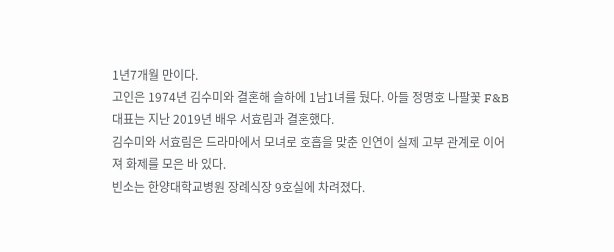1년7개월 만이다.
고인은 1974년 김수미와 결혼해 슬하에 1남1녀를 뒀다. 아들 정명호 나팔꽃 F&B 대표는 지난 2019년 배우 서효림과 결혼했다.
김수미와 서효림은 드라마에서 모녀로 호흡을 맞춘 인연이 실제 고부 관계로 이어져 화제를 모은 바 있다.
빈소는 한양대학교병원 장례식장 9호실에 차려졌다.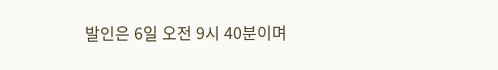발인은 6일 오전 9시 40분이며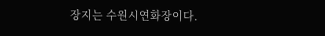장지는 수원시연화장이다.